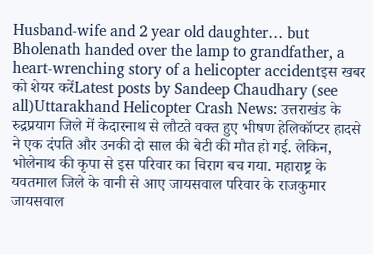Husband-wife and 2 year old daughter… but Bholenath handed over the lamp to grandfather, a heart-wrenching story of a helicopter accidentइस खबर को शेयर करेंLatest posts by Sandeep Chaudhary (see all)Uttarakhand Helicopter Crash News: उत्तराखंड के रुद्रप्रयाग जिले में केदारनाथ से लौटते वक्त हुए भीषण हेलिकॉप्टर हादसे ने एक दंपति और उनकी दो साल की बेटी की मौत हो गई. लेकिन, भोलेनाथ की कृपा से इस परिवार का चिराग बच गया. महाराष्ट्र के यवतमाल जिले के वानी से आए जायसवाल परिवार के राजकुमार जायसवाल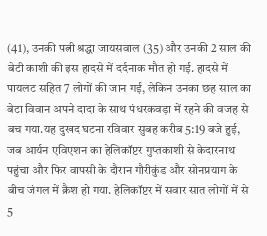(41), उनकी पत्नी श्रद्धा जायसवाल (35) और उनकी 2 साल की बेटी काशी की इस हादसे में दर्दनाक मौत हो गई. हादसे में पायलट सहित 7 लोगों की जान गई, लेकिन उनका छह साल का बेटा विवान अपने दादा के साथ पंधरकवड़ा में रहने की वजह से बच गया.यह दुखद घटना रविवार सुबह करीब 5:19 बजे हुई, जब आर्यन एविएशन का हेलिकॉप्टर गुप्तकाशी से केदारनाथ पहुंचा और फिर वापसी के दौरान गौरीकुंड और सोनप्रयाग के बीच जंगल में क्रैश हो गया. हेलिकॉप्टर में सवार सात लोगों में से 5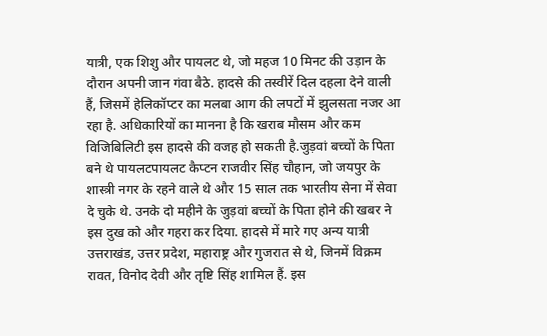यात्री, एक शिशु और पायलट थे, जो महज 10 मिनट की उड़ान के दौरान अपनी जान गंवा बैठे. हादसे की तस्वीरें दिल दहला देने वाली हैं, जिसमें हेलिकॉप्टर का मलबा आग की लपटों में झुलसता नजर आ रहा है. अधिकारियों का मानना है कि खराब मौसम और कम विजिबिलिटी इस हादसे की वजह हो सकती है.जुड़वां बच्चों के पिता बने थे पायलटपायलट कैप्टन राजवीर सिंह चौहान, जो जयपुर के शास्त्री नगर के रहने वाले थे और 15 साल तक भारतीय सेना में सेवा दे चुके थे. उनके दो महीने के जुड़वां बच्चों के पिता होने की खबर ने इस दुख को और गहरा कर दिया. हादसे में मारे गए अन्य यात्री उत्तराखंड, उत्तर प्रदेश, महाराष्ट्र और गुजरात से थे, जिनमें विक्रम रावत, विनोद देवी और तृष्टि सिंह शामिल हैं. इस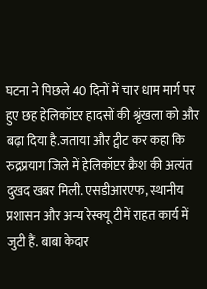घटना ने पिछले 40 दिनों में चार धाम मार्ग पर हुए छह हेलिकॉप्टर हादसों की श्रृंखला को और बढ़ा दिया है.जताया और ट्वीट कर कहा कि रुद्रप्रयाग जिले में हेलिकॉप्टर क्रैश की अत्यंत दुखद खबर मिली. एसडीआरएफ, स्थानीय प्रशासन और अन्य रेस्क्यू टीमें राहत कार्य में जुटी हैं. बाबा केदार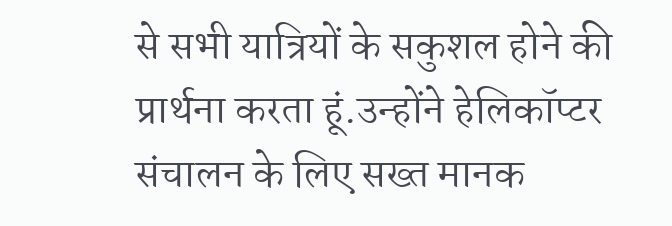से सभी यात्रियों के सकुशल होने की प्रार्थना करता हूं.उन्होंने हेलिकॉप्टर संचालन के लिए सख्त मानक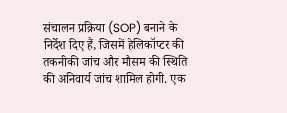संचालन प्रक्रिया (SOP) बनाने के निर्देश दिए हैं, जिसमें हेलिकॉप्टर की तकनीकी जांच और मौसम की स्थिति की अनिवार्य जांच शामिल होगी. एक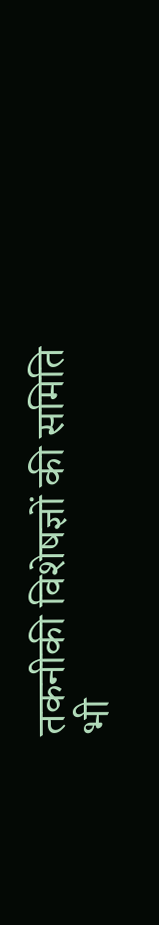तकनीकी विशेषज्ञों की समिति भी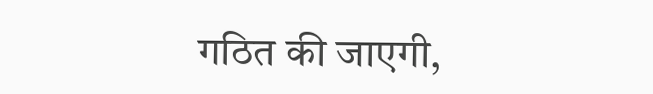गठित की जाएगी,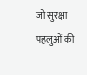जो सुरक्षा पहलुओं की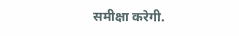समीक्षा करेगी.